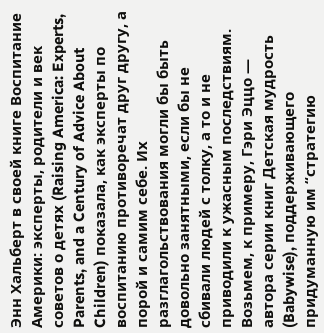Энн Хальберт в своей книге Воспитание Америки: эксперты, родители и век советов о детях (Raising America: Experts, Parents, and a Century of Advice About Children) показала, как эксперты по воспитанию противоречат друг другу, а порой и самим себе. Их разглагольствования могли бы быть довольно занятными, если бы не сбивали людей с толку, а то и не приводили к ужасным последствиям. Возьмем, к примеру, Гэри Эццо — автора серии книг Детская мудрость (Babywise), поддерживающего придуманную им “стратегию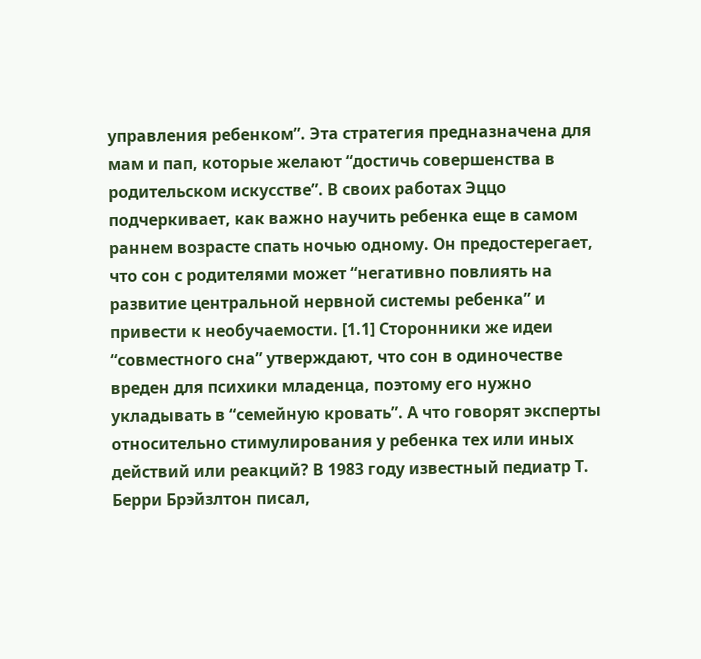управления ребенком”. Эта стратегия предназначена для мам и пап, которые желают “достичь совершенства в родительском искусстве”. В своих работах Эццо подчеркивает, как важно научить ребенка еще в самом раннем возрасте спать ночью одному. Он предостерегает, что сон с родителями может “негативно повлиять на развитие центральной нервной системы ребенка” и привести к необучаемости. [1.1] Сторонники же идеи “совместного сна” утверждают, что сон в одиночестве вреден для психики младенца, поэтому его нужно укладывать в “семейную кровать”. А что говорят эксперты относительно стимулирования у ребенка тех или иных действий или реакций? В 1983 году известный педиатр Т. Берри Брэйзлтон писал,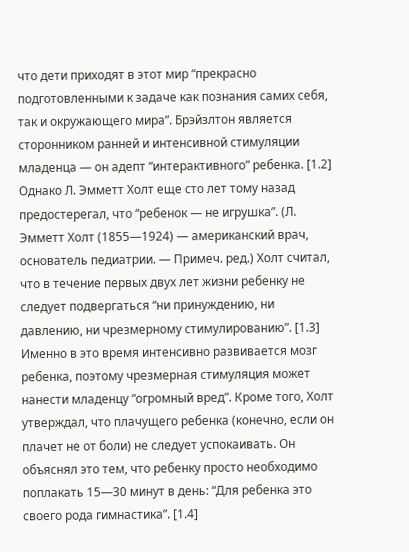что дети приходят в этот мир “прекрасно подготовленными к задаче как познания самих себя, так и окружающего мира”. Брэйзлтон является сторонником ранней и интенсивной стимуляции младенца — он адепт “интерактивного” ребенка. [1.2] Однако Л. Эмметт Холт еще сто лет тому назад предостерегал, что “ребенок — не игрушка”. (Л. Эмметт Холт (1855—1924) — американский врач, основатель педиатрии. — Примеч. ред.) Холт считал, что в течение первых двух лет жизни ребенку не следует подвергаться “ни принуждению, ни давлению, ни чрезмерному стимулированию”. [1.3] Именно в это время интенсивно развивается мозг ребенка, поэтому чрезмерная стимуляция может нанести младенцу “огромный вред”. Кроме того, Холт утверждал, что плачущего ребенка (конечно, если он плачет не от боли) не следует успокаивать. Он объяснял это тем, что ребенку просто необходимо поплакать 15—30 минут в день: “Для ребенка это своего рода гимнастика”. [1.4]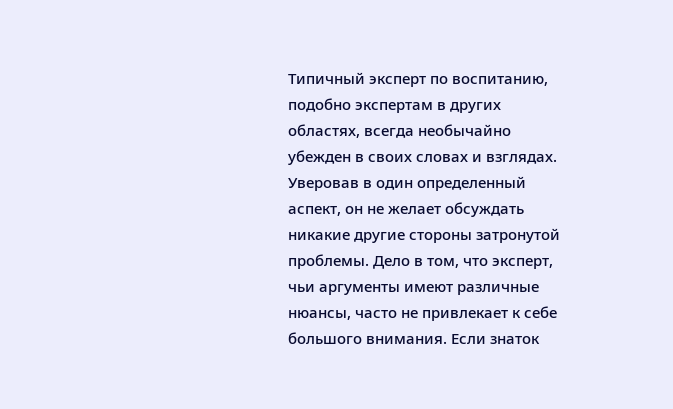Типичный эксперт по воспитанию, подобно экспертам в других областях, всегда необычайно убежден в своих словах и взглядах. Уверовав в один определенный аспект, он не желает обсуждать никакие другие стороны затронутой проблемы. Дело в том, что эксперт, чьи аргументы имеют различные нюансы, часто не привлекает к себе большого внимания. Если знаток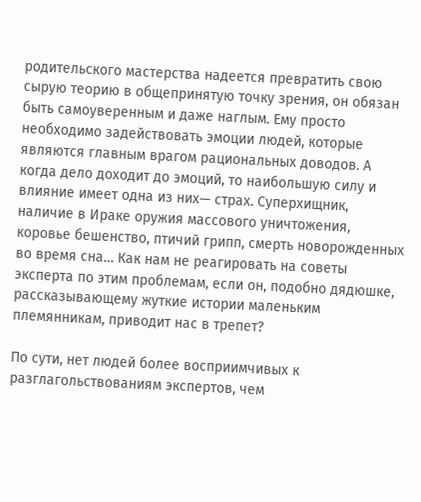родительского мастерства надеется превратить свою сырую теорию в общепринятую точку зрения, он обязан быть самоуверенным и даже наглым. Ему просто необходимо задействовать эмоции людей, которые являются главным врагом рациональных доводов. А когда дело доходит до эмоций, то наибольшую силу и влияние имеет одна из них— страх. Суперхищник, наличие в Ираке оружия массового уничтожения, коровье бешенство, птичий грипп, смерть новорожденных во время сна… Как нам не реагировать на советы эксперта по этим проблемам, если он, подобно дядюшке, рассказывающему жуткие истории маленьким племянникам, приводит нас в трепет?

По сути, нет людей более восприимчивых к разглагольствованиям экспертов, чем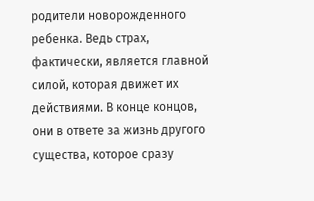родители новорожденного ребенка. Ведь страх, фактически, является главной силой, которая движет их действиями. В конце концов, они в ответе за жизнь другого существа, которое сразу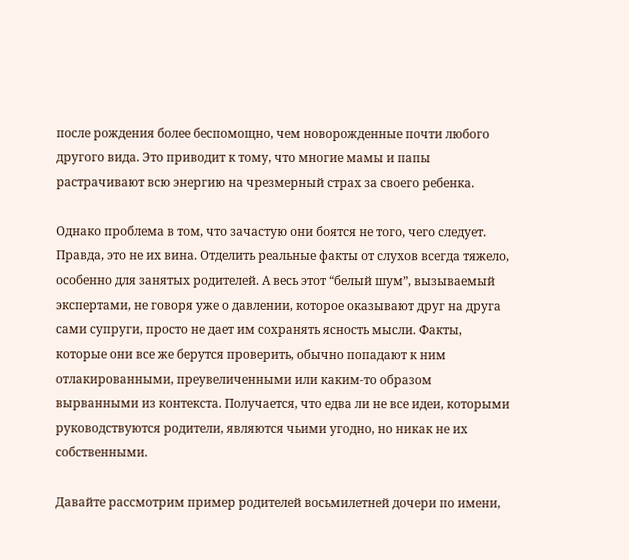после рождения более беспомощно, чем новорожденные почти любого другого вида. Это приводит к тому, что многие мамы и папы растрачивают всю энергию на чрезмерный страх за своего ребенка.

Однако проблема в том, что зачастую они боятся не того, чего следует. Правда, это не их вина. Отделить реальные факты от слухов всегда тяжело, особенно для занятых родителей. А весь этот “белый шум”, вызываемый экспертами, не говоря уже о давлении, которое оказывают друг на друга сами супруги, просто не дает им сохранять ясность мысли. Факты, которые они все же берутся проверить, обычно попадают к ним отлакированными, преувеличенными или каким-то образом вырванными из контекста. Получается, что едва ли не все идеи, которыми руководствуются родители, являются чьими угодно, но никак не их собственными.

Давайте рассмотрим пример родителей восьмилетней дочери по имени,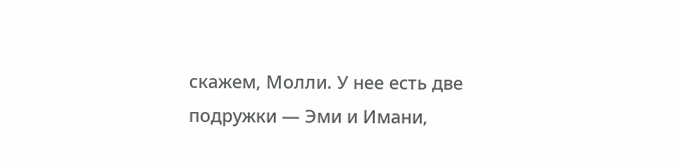скажем, Молли. У нее есть две подружки — Эми и Имани,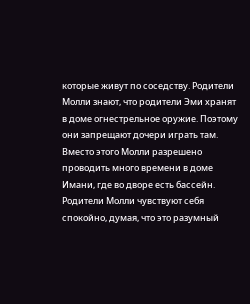которые живут по соседству. Родители Молли знают, что родители Эми хранят в доме огнестрельное оружие. Поэтому они запрещают дочери играть там. Вместо этого Молли разрешено проводить много времени в доме Имани, где во дворе есть бассейн. Родители Молли чувствуют себя спокойно, думая, что это разумный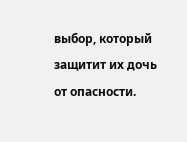выбор, который защитит их дочь от опасности.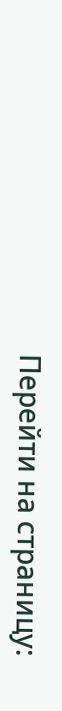Перейти на страницу: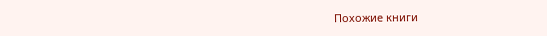Похожие книги